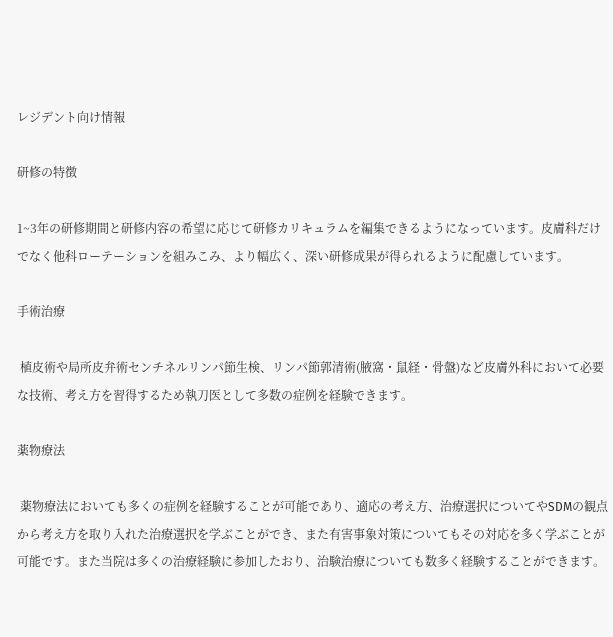レジデント向け情報

研修の特徴

1~3年の研修期間と研修内容の希望に応じて研修カリキュラムを編集できるようになっています。皮膚科だけでなく他科ローテーションを組みこみ、より幅広く、深い研修成果が得られるように配慮しています。

手術治療

 植皮術や局所皮弁術センチネルリンパ節生検、リンパ節郭清術(腋窩・鼠経・骨盤)など皮膚外科において必要な技術、考え方を習得するため執刀医として多数の症例を経験できます。

薬物療法

 薬物療法においても多くの症例を経験することが可能であり、適応の考え方、治療選択についてやSDMの観点から考え方を取り入れた治療選択を学ぶことができ、また有害事象対策についてもその対応を多く学ぶことが可能です。また当院は多くの治療経験に参加したおり、治験治療についても数多く経験することができます。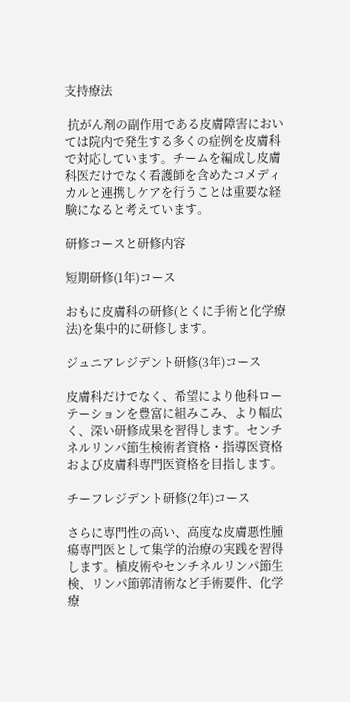支持療法

 抗がん剤の副作用である皮膚障害においては院内で発生する多くの症例を皮膚科で対応しています。チームを編成し皮膚科医だけでなく看護師を含めたコメディカルと連携しケアを行うことは重要な経験になると考えています。

研修コースと研修内容

短期研修(1年)コース

おもに皮膚科の研修(とくに手術と化学療法)を集中的に研修します。

ジュニアレジデント研修(3年)コース

皮膚科だけでなく、希望により他科ローテーションを豊富に組みこみ、より幅広く、深い研修成果を習得します。センチネルリンパ節生検術者資格・指導医資格および皮膚科専門医資格を目指します。

チーフレジデント研修(2年)コース

さらに専門性の高い、高度な皮膚悪性腫瘍専門医として集学的治療の実践を習得します。植皮術やセンチネルリンパ節生検、リンパ節郭清術など手術要件、化学療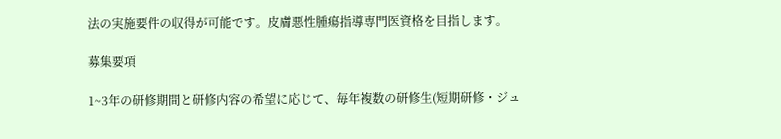法の実施要件の収得が可能です。皮膚悪性腫瘍指導専門医資格を目指します。

募集要項

1~3年の研修期間と研修内容の希望に応じて、毎年複数の研修生(短期研修・ジュ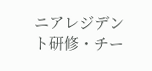ニアレジデント研修・チー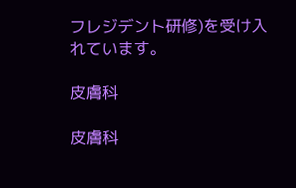フレジデント研修)を受け入れています。

皮膚科

皮膚科